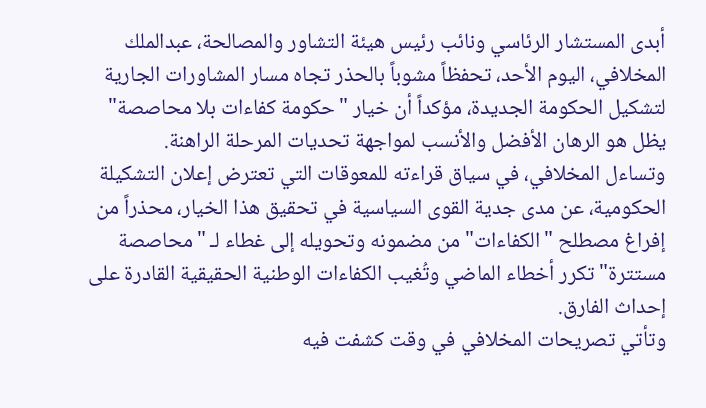أبدى المستشار الرئاسي ونائب رئيس هيئة التشاور والمصالحة، عبدالملك المخلافي، اليوم الأحد، تحفظاً مشوباً بالحذر تجاه مسار المشاورات الجارية لتشكيل الحكومة الجديدة، مؤكداً أن خيار "حكومة كفاءات بلا محاصصة" يظل هو الرهان الأفضل والأنسب لمواجهة تحديات المرحلة الراهنة.
وتساءل المخلافي، في سياق قراءته للمعوقات التي تعترض إعلان التشكيلة الحكومية، عن مدى جدية القوى السياسية في تحقيق هذا الخيار، محذراً من إفراغ مصطلح "الكفاءات" من مضمونه وتحويله إلى غطاء لـ "محاصصة مستترة" تكرر أخطاء الماضي وتُغيب الكفاءات الوطنية الحقيقية القادرة على إحداث الفارق.
وتأتي تصريحات المخلافي في وقت كشفت فيه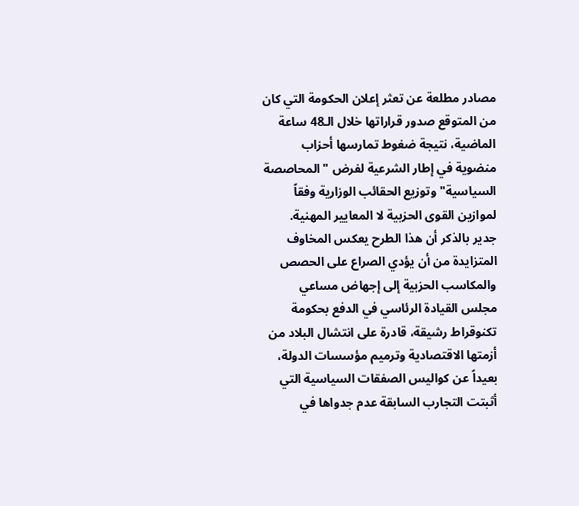مصادر مطلعة عن تعثر إعلان الحكومة التي كان من المتوقع صدور قراراتها خلال الـ48 ساعة الماضية، نتيجة ضغوط تمارسها أحزاب منضوية في إطار الشرعية لفرض "المحاصصة السياسية" وتوزيع الحقائب الوزارية وفقاً لموازين القوى الحزبية لا المعايير المهنية.
جدير بالذكر أن هذا الطرح يعكس المخاوف المتزايدة من أن يؤدي الصراع على الحصص والمكاسب الحزبية إلى إجهاض مساعي مجلس القيادة الرئاسي في الدفع بحكومة تكنوقراط رشيقة، قادرة على انتشال البلاد من أزمتها الاقتصادية وترميم مؤسسات الدولة، بعيداً عن كواليس الصفقات السياسية التي أثبتت التجارب السابقة عدم جدواها في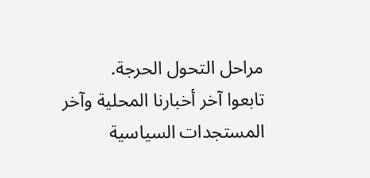مراحل التحول الحرجة.
تابعوا آخر أخبارنا المحلية وآخر المستجدات السياسية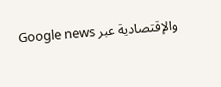والإقتصادية عبر Google news